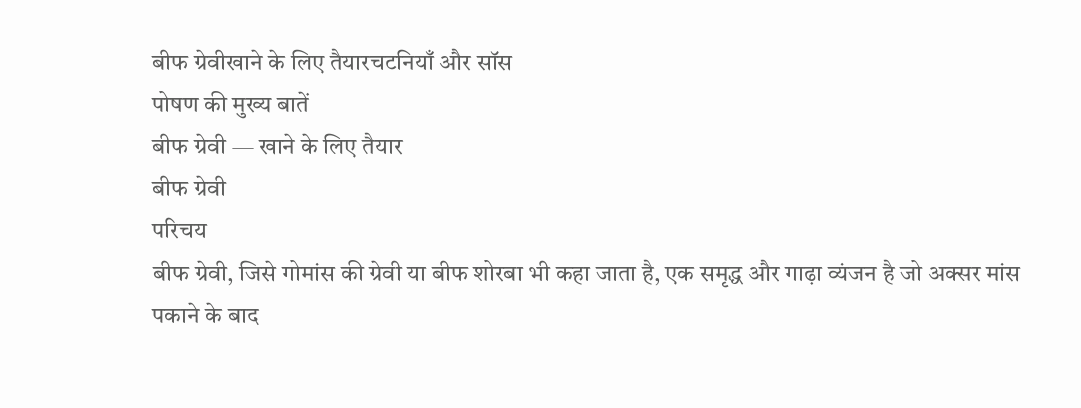बीफ ग्रेवीखाने के लिए तैयारचटनियाँ और सॉस
पोषण की मुख्य बातें
बीफ ग्रेवी — खाने के लिए तैयार
बीफ ग्रेवी
परिचय
बीफ ग्रेवी, जिसे गोमांस की ग्रेवी या बीफ शोरबा भी कहा जाता है, एक समृद्ध और गाढ़ा व्यंजन है जो अक्सर मांस पकाने के बाद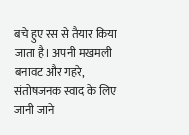बचे हुए रस से तैयार किया जाता है। अपनी मखमली बनावट और गहरे, संतोषजनक स्वाद के लिए जानी जाने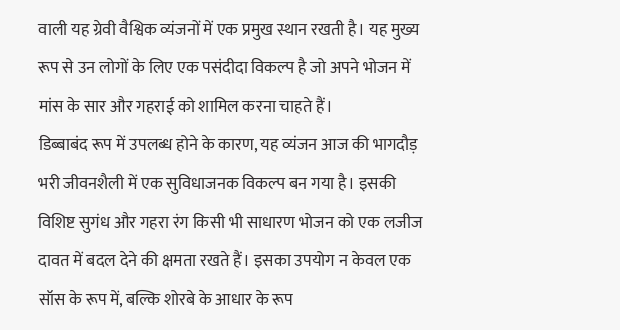वाली यह ग्रेवी वैश्विक व्यंजनों में एक प्रमुख स्थान रखती है। यह मुख्य रूप से उन लोगों के लिए एक पसंदीदा विकल्प है जो अपने भोजन में मांस के सार और गहराई को शामिल करना चाहते हैं।
डिब्बाबंद रूप में उपलब्ध होने के कारण, यह व्यंजन आज की भागदौड़ भरी जीवनशैली में एक सुविधाजनक विकल्प बन गया है। इसकी विशिष्ट सुगंध और गहरा रंग किसी भी साधारण भोजन को एक लजीज दावत में बदल देने की क्षमता रखते हैं। इसका उपयोग न केवल एक सॉस के रूप में, बल्कि शोरबे के आधार के रूप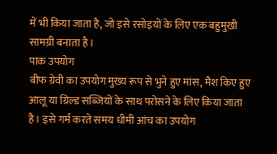में भी किया जाता है, जो इसे रसोइयों के लिए एक बहुमुखी सामग्री बनाता है।
पाक उपयोग
बीफ ग्रेवी का उपयोग मुख्य रूप से भुने हुए मांस, मैश किए हुए आलू या ग्रिल्ड सब्जियों के साथ परोसने के लिए किया जाता है। इसे गर्म करते समय धीमी आंच का उपयोग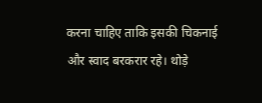करना चाहिए ताकि इसकी चिकनाई और स्वाद बरकरार रहे। थोड़े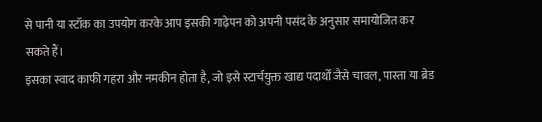से पानी या स्टॉक का उपयोग करके आप इसकी गाढ़ेपन को अपनी पसंद के अनुसार समायोजित कर सकते हैं।
इसका स्वाद काफी गहरा और नमकीन होता है, जो इसे स्टार्चयुक्त खाद्य पदार्थों जैसे चावल, पास्ता या ब्रेड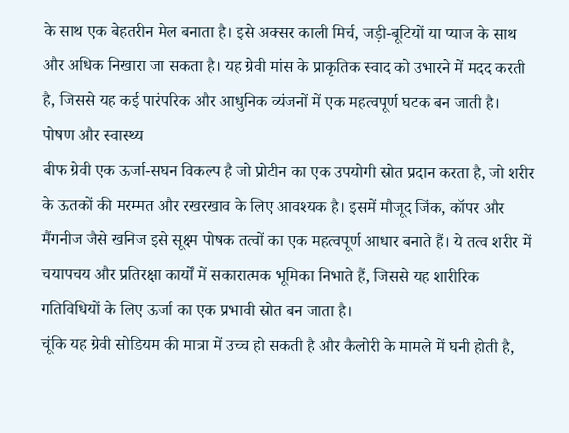के साथ एक बेहतरीन मेल बनाता है। इसे अक्सर काली मिर्च, जड़ी-बूटियों या प्याज के साथ और अधिक निखारा जा सकता है। यह ग्रेवी मांस के प्राकृतिक स्वाद को उभारने में मदद करती है, जिससे यह कई पारंपरिक और आधुनिक व्यंजनों में एक महत्वपूर्ण घटक बन जाती है।
पोषण और स्वास्थ्य
बीफ ग्रेवी एक ऊर्जा-सघन विकल्प है जो प्रोटीन का एक उपयोगी स्रोत प्रदान करता है, जो शरीर के ऊतकों की मरम्मत और रखरखाव के लिए आवश्यक है। इसमें मौजूद जिंक, कॉपर और मैंगनीज जैसे खनिज इसे सूक्ष्म पोषक तत्वों का एक महत्वपूर्ण आधार बनाते हैं। ये तत्व शरीर में चयापचय और प्रतिरक्षा कार्यों में सकारात्मक भूमिका निभाते हैं, जिससे यह शारीरिक गतिविधियों के लिए ऊर्जा का एक प्रभावी स्रोत बन जाता है।
चूंकि यह ग्रेवी सोडियम की मात्रा में उच्च हो सकती है और कैलोरी के मामले में घनी होती है,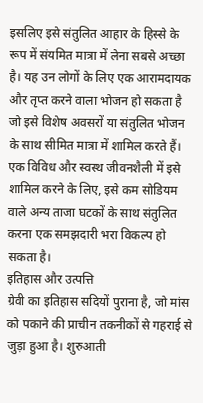इसलिए इसे संतुलित आहार के हिस्से के रूप में संयमित मात्रा में लेना सबसे अच्छा है। यह उन लोगों के लिए एक आरामदायक और तृप्त करने वाला भोजन हो सकता है जो इसे विशेष अवसरों या संतुलित भोजन के साथ सीमित मात्रा में शामिल करते हैं। एक विविध और स्वस्थ जीवनशैली में इसे शामिल करने के लिए, इसे कम सोडियम वाले अन्य ताजा घटकों के साथ संतुलित करना एक समझदारी भरा विकल्प हो सकता है।
इतिहास और उत्पत्ति
ग्रेवी का इतिहास सदियों पुराना है, जो मांस को पकाने की प्राचीन तकनीकों से गहराई से जुड़ा हुआ है। शुरुआती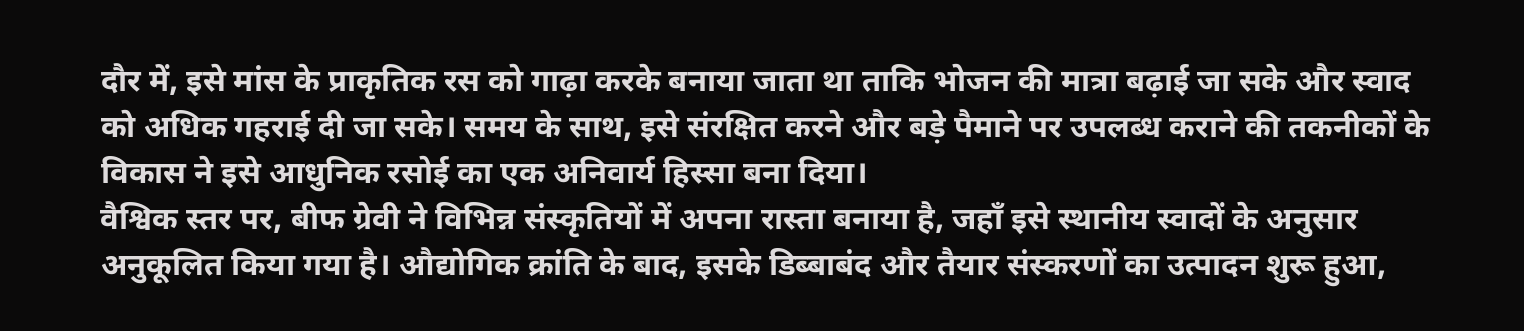दौर में, इसे मांस के प्राकृतिक रस को गाढ़ा करके बनाया जाता था ताकि भोजन की मात्रा बढ़ाई जा सके और स्वाद को अधिक गहराई दी जा सके। समय के साथ, इसे संरक्षित करने और बड़े पैमाने पर उपलब्ध कराने की तकनीकों के विकास ने इसे आधुनिक रसोई का एक अनिवार्य हिस्सा बना दिया।
वैश्विक स्तर पर, बीफ ग्रेवी ने विभिन्न संस्कृतियों में अपना रास्ता बनाया है, जहाँ इसे स्थानीय स्वादों के अनुसार अनुकूलित किया गया है। औद्योगिक क्रांति के बाद, इसके डिब्बाबंद और तैयार संस्करणों का उत्पादन शुरू हुआ,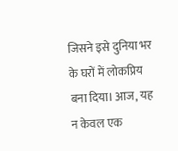जिसने इसे दुनिया भर के घरों में लोकप्रिय बना दिया। आज, यह न केवल एक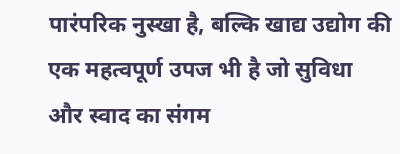पारंपरिक नुस्खा है, बल्कि खाद्य उद्योग की एक महत्वपूर्ण उपज भी है जो सुविधा और स्वाद का संगम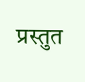प्रस्तुत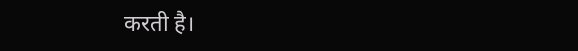करती है।